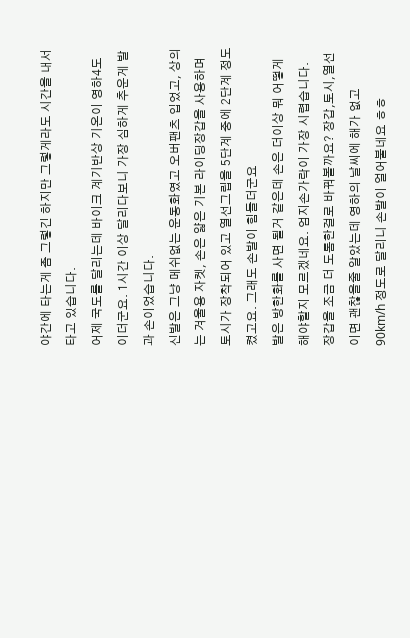야간에 타는게 좀 그렇긴 하지만 그렇게라도 시간을 내서 타고 있습니다.
어제 국도를 달리는데 바이크 계기반상 기온이 영하4도 이더군요. 1시간 이상 달리다보니 가장 심하게 추운게 발과 손이었습니다.
신발은 그냥 메쉬없는 운동화였고 오버팬츠 입었고, 상의는 겨울용 자켓, 손은 얇은 기본 라이딩장갑을 사용하며 토시가 장착되어 있고 열선그립을 5단계 중에 2단계 정도 켰고요. 그래도 손발이 힘들더군요
발은 방한화를 사면 될거 같은데 손은 더이상 뭐 어떻게 해야할지 모르겠네요. 엄지손가락이 가장 시렵습니다.
장갑을 조금 더 도톰한걸로 바꿔볼까요? 장갑,토시,열선이면 괜찮을줄 알았는데 영하의 날씨에 해가 없고 90km/h 정도로 달리니 손발이 얼어붙네요 ㅎㅎ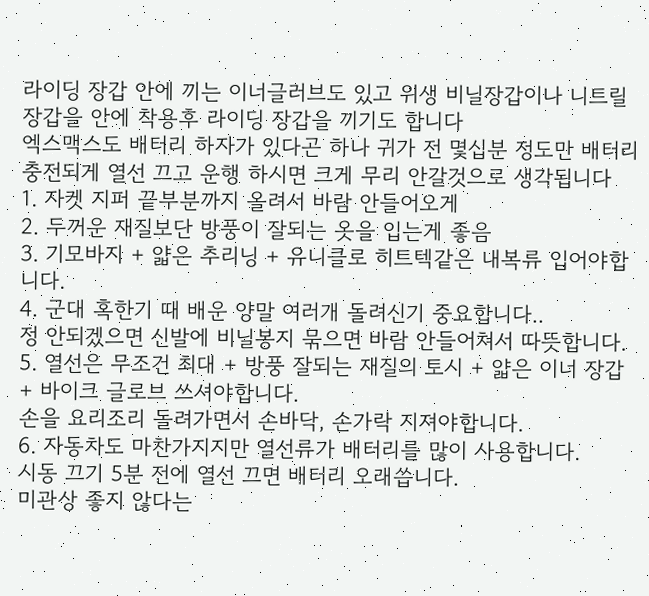라이딩 장갑 안에 끼는 이너글러브도 있고 위생 비닐장갑이나 니트릴 장갑을 안에 착용후 라이딩 장갑을 끼기도 합니다
엑스맥스도 배터리 하자가 있다곤 하나 귀가 전 몇십분 정도만 배터리 충전되게 열선 끄고 운행 하시면 크게 무리 안갈것으로 생각됩니다
1. 자켓 지퍼 끝부분까지 올려서 바람 안들어오게
2. 두꺼운 재질보단 방풍이 잘되는 옷을 입는게 좋음
3. 기모바지 + 얇은 추리닝 + 유니클로 히트텍같은 내복류 입어야합니다.
4. 군대 혹한기 때 배운 양말 여러개 돌려신기 중요합니다..
정 안되겠으면 신발에 비닐봉지 묶으면 바람 안들어쳐서 따뜻합니다.
5. 열선은 무조건 최대 + 방풍 잘되는 재질의 토시 + 얇은 이너 장갑 + 바이크 글로브 쓰셔야합니다.
손을 요리조리 돌려가면서 손바닥, 손가락 지져야합니다.
6. 자동차도 마찬가지지만 열선류가 배터리를 많이 사용합니다.
시동 끄기 5분 전에 열선 끄면 배터리 오래씁니다.
미관상 좋지 않다는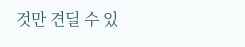것만 견딜 수 있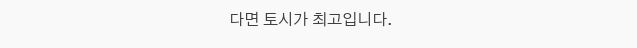다면 토시가 최고입니다.